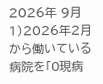2026年 9月
1)2026年2月から働いている病院を「O現病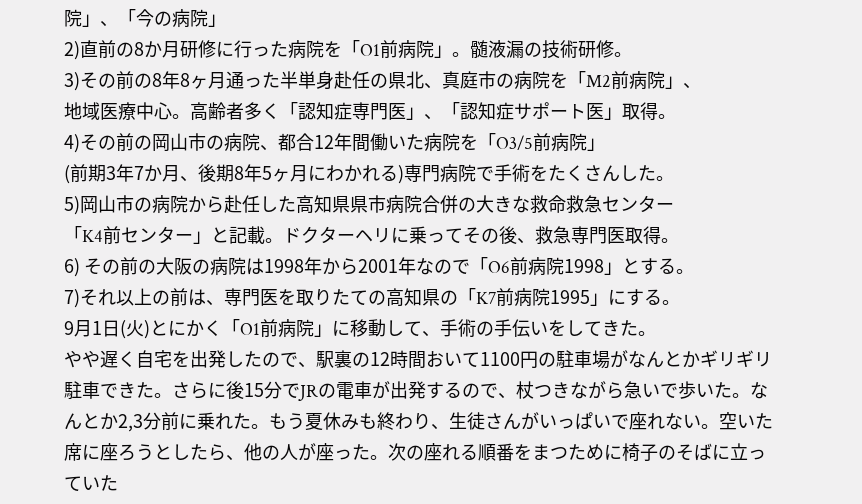院」、「今の病院」
2)直前の8か月研修に行った病院を「O1前病院」。髄液漏の技術研修。
3)その前の8年8ヶ月通った半単身赴任の県北、真庭市の病院を「M2前病院」、
地域医療中心。高齢者多く「認知症専門医」、「認知症サポート医」取得。
4)その前の岡山市の病院、都合12年間働いた病院を「O3/5前病院」
(前期3年7か月、後期8年5ヶ月にわかれる)専門病院で手術をたくさんした。
5)岡山市の病院から赴任した高知県県市病院合併の大きな救命救急センター
「K4前センター」と記載。ドクターヘリに乗ってその後、救急専門医取得。
6) その前の大阪の病院は1998年から2001年なので「O6前病院1998」とする。
7)それ以上の前は、専門医を取りたての高知県の「K7前病院1995」にする。
9月1日(火)とにかく「O1前病院」に移動して、手術の手伝いをしてきた。
やや遅く自宅を出発したので、駅裏の12時間おいて1100円の駐車場がなんとかギリギリ駐車できた。さらに後15分でJRの電車が出発するので、杖つきながら急いで歩いた。なんとか2,3分前に乗れた。もう夏休みも終わり、生徒さんがいっぱいで座れない。空いた席に座ろうとしたら、他の人が座った。次の座れる順番をまつために椅子のそばに立っていた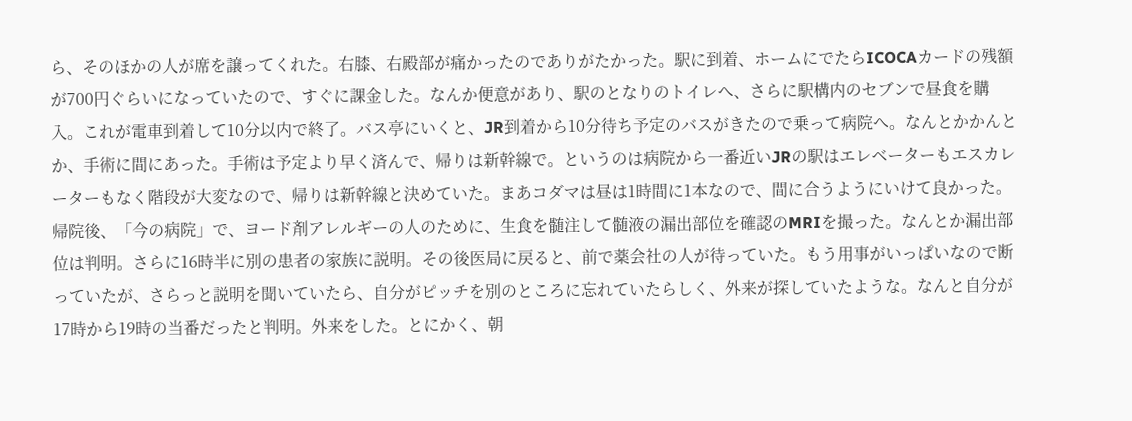ら、そのほかの人が席を譲ってくれた。右膝、右殿部が痛かったのでありがたかった。駅に到着、ホームにでたらICOCAカードの残額が700円ぐらいになっていたので、すぐに課金した。なんか便意があり、駅のとなりのトイレへ、さらに駅構内のセブンで昼食を購入。これが電車到着して10分以内で終了。バス亭にいくと、JR到着から10分待ち予定のバスがきたので乗って病院へ。なんとかかんとか、手術に間にあった。手術は予定より早く済んで、帰りは新幹線で。というのは病院から一番近いJRの駅はエレベーターもエスカレーターもなく階段が大変なので、帰りは新幹線と決めていた。まあコダマは昼は1時間に1本なので、間に合うようにいけて良かった。帰院後、「今の病院」で、ヨード剤アレルギーの人のために、生食を髄注して髄液の漏出部位を確認のMRIを撮った。なんとか漏出部位は判明。さらに16時半に別の患者の家族に説明。その後医局に戻ると、前で薬会社の人が待っていた。もう用事がいっぱいなので断っていたが、さらっと説明を聞いていたら、自分がピッチを別のところに忘れていたらしく、外来が探していたような。なんと自分が17時から19時の当番だったと判明。外来をした。とにかく、朝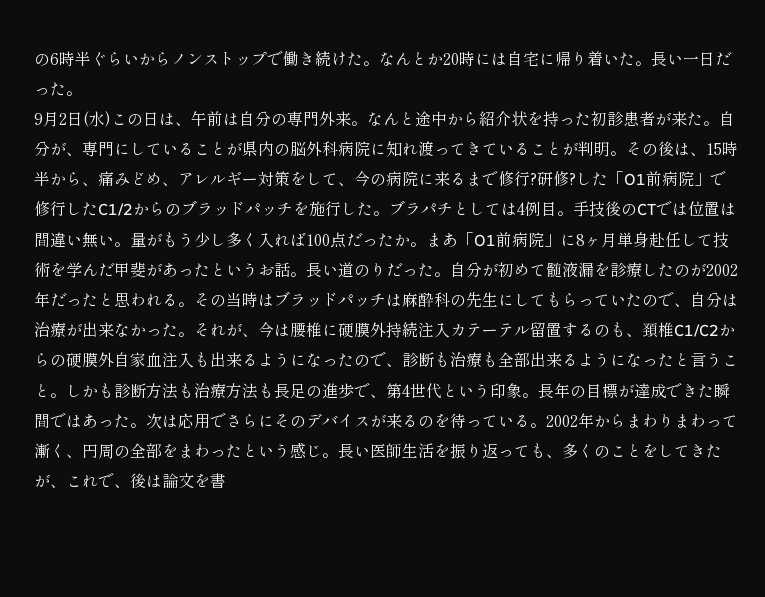の6時半ぐらいからノンストップで働き続けた。なんとか20時には自宅に帰り着いた。長い一日だった。
9月2日(水)この日は、午前は自分の専門外来。なんと途中から紹介状を持った初診患者が来た。自分が、専門にしていることが県内の脳外科病院に知れ渡ってきていることが判明。その後は、15時半から、痛みどめ、アレルギー対策をして、今の病院に来るまで修行?研修?した「O1前病院」で修行したC1/2からのブラッドパッチを施行した。ブラパチとしては4例目。手技後のCTでは位置は間違い無い。量がもう少し多く入れば100点だったか。まあ「O1前病院」に8ヶ月単身赴任して技術を学んだ甲斐があったというお話。長い道のりだった。自分が初めて髄液漏を診療したのが2002年だったと思われる。その当時はブラッドパッチは麻酔科の先生にしてもらっていたので、自分は治療が出来なかった。それが、今は腰椎に硬膜外持続注入カテーテル留置するのも、頚椎C1/C2からの硬膜外自家血注入も出来るようになったので、診断も治療も全部出来るようになったと言うこと。しかも診断方法も治療方法も長足の進歩で、第4世代という印象。長年の目標が達成できた瞬間ではあった。次は応用でさらにそのデバイスが来るのを待っている。2002年からまわりまわって漸く、円周の全部をまわったという感じ。長い医師生活を振り返っても、多くのことをしてきたが、これで、後は論文を書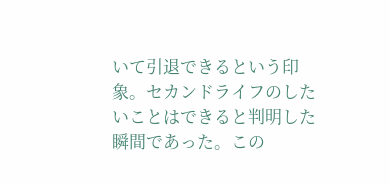いて引退できるという印象。セカンドライフのしたいことはできると判明した瞬間であった。この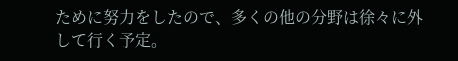ために努力をしたので、多くの他の分野は徐々に外して行く予定。